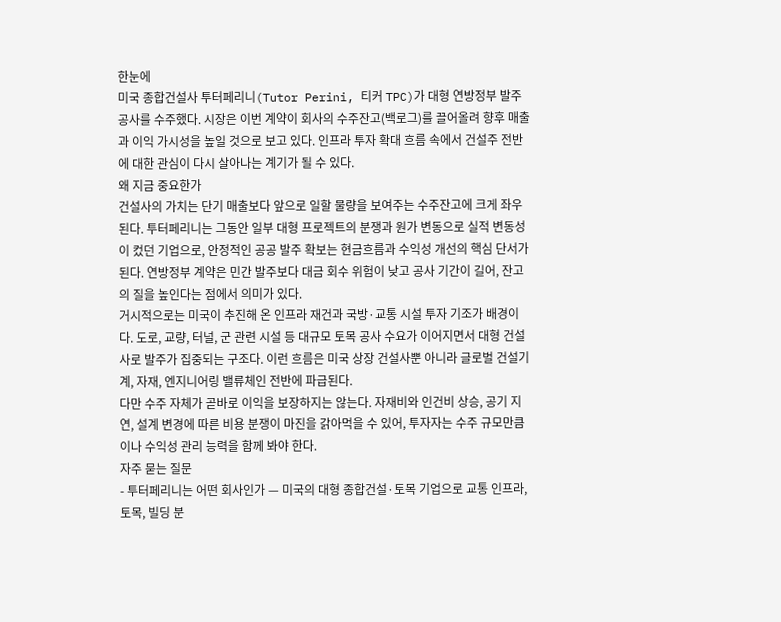한눈에
미국 종합건설사 투터페리니(Tutor Perini, 티커 TPC)가 대형 연방정부 발주 공사를 수주했다. 시장은 이번 계약이 회사의 수주잔고(백로그)를 끌어올려 향후 매출과 이익 가시성을 높일 것으로 보고 있다. 인프라 투자 확대 흐름 속에서 건설주 전반에 대한 관심이 다시 살아나는 계기가 될 수 있다.
왜 지금 중요한가
건설사의 가치는 단기 매출보다 앞으로 일할 물량을 보여주는 수주잔고에 크게 좌우된다. 투터페리니는 그동안 일부 대형 프로젝트의 분쟁과 원가 변동으로 실적 변동성이 컸던 기업으로, 안정적인 공공 발주 확보는 현금흐름과 수익성 개선의 핵심 단서가 된다. 연방정부 계약은 민간 발주보다 대금 회수 위험이 낮고 공사 기간이 길어, 잔고의 질을 높인다는 점에서 의미가 있다.
거시적으로는 미국이 추진해 온 인프라 재건과 국방·교통 시설 투자 기조가 배경이다. 도로, 교량, 터널, 군 관련 시설 등 대규모 토목 공사 수요가 이어지면서 대형 건설사로 발주가 집중되는 구조다. 이런 흐름은 미국 상장 건설사뿐 아니라 글로벌 건설기계, 자재, 엔지니어링 밸류체인 전반에 파급된다.
다만 수주 자체가 곧바로 이익을 보장하지는 않는다. 자재비와 인건비 상승, 공기 지연, 설계 변경에 따른 비용 분쟁이 마진을 갉아먹을 수 있어, 투자자는 수주 규모만큼이나 수익성 관리 능력을 함께 봐야 한다.
자주 묻는 질문
- 투터페리니는 어떤 회사인가 — 미국의 대형 종합건설·토목 기업으로 교통 인프라, 토목, 빌딩 분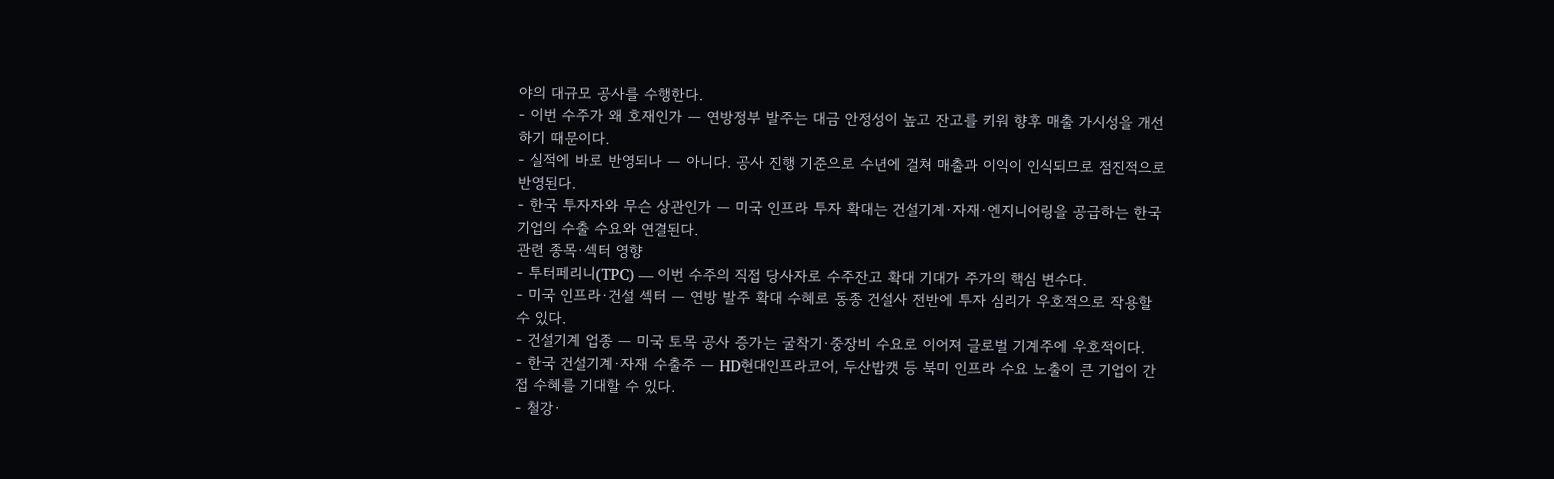야의 대규모 공사를 수행한다.
- 이번 수주가 왜 호재인가 — 연방정부 발주는 대금 안정성이 높고 잔고를 키워 향후 매출 가시성을 개선하기 때문이다.
- 실적에 바로 반영되나 — 아니다. 공사 진행 기준으로 수년에 걸쳐 매출과 이익이 인식되므로 점진적으로 반영된다.
- 한국 투자자와 무슨 상관인가 — 미국 인프라 투자 확대는 건설기계·자재·엔지니어링을 공급하는 한국 기업의 수출 수요와 연결된다.
관련 종목·섹터 영향
- 투터페리니(TPC) — 이번 수주의 직접 당사자로 수주잔고 확대 기대가 주가의 핵심 변수다.
- 미국 인프라·건설 섹터 — 연방 발주 확대 수혜로 동종 건설사 전반에 투자 심리가 우호적으로 작용할 수 있다.
- 건설기계 업종 — 미국 토목 공사 증가는 굴착기·중장비 수요로 이어져 글로벌 기계주에 우호적이다.
- 한국 건설기계·자재 수출주 — HD현대인프라코어, 두산밥캣 등 북미 인프라 수요 노출이 큰 기업이 간접 수혜를 기대할 수 있다.
- 철강·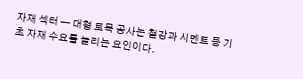자재 섹터 — 대형 토목 공사는 철강과 시멘트 등 기초 자재 수요를 늘리는 요인이다.